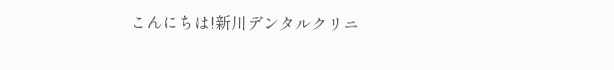こんにちは!新川デンタルクリニ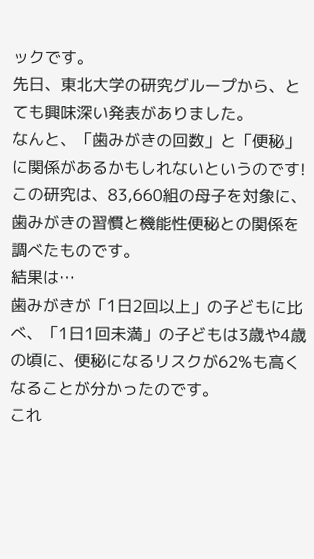ックです。
先日、東北大学の研究グループから、とても興味深い発表がありました。
なんと、「歯みがきの回数」と「便秘」に関係があるかもしれないというのです!
この研究は、83,660組の母子を対象に、歯みがきの習慣と機能性便秘との関係を調べたものです。
結果は…
歯みがきが「1日2回以上」の子どもに比べ、「1日1回未満」の子どもは3歳や4歳の頃に、便秘になるリスクが62%も高くなることが分かったのです。
これ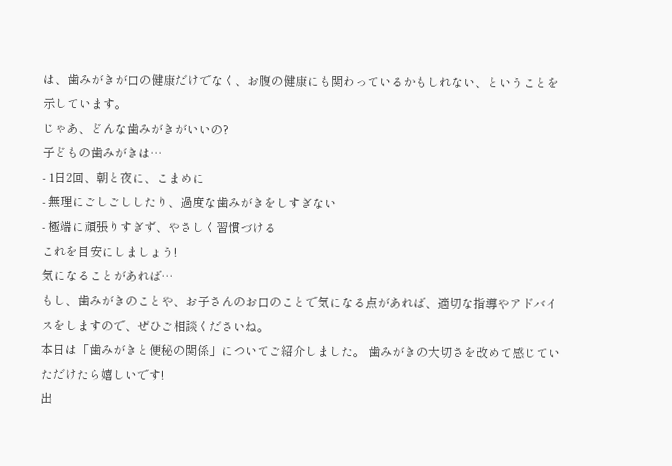は、歯みがきが口の健康だけでなく、お腹の健康にも関わっているかもしれない、ということを示しています。
じゃあ、どんな歯みがきがいいの?
子どもの歯みがきは…
- 1日2回、朝と夜に、こまめに
- 無理にごしごししたり、過度な歯みがきをしすぎない
- 極端に頑張りすぎず、やさしく習慣づける
これを目安にしましょう!
気になることがあれば…
もし、歯みがきのことや、お子さんのお口のことで気になる点があれば、適切な指導やアドバイスをしますので、ぜひご相談くださいね。
本日は「歯みがきと便秘の関係」についてご紹介しました。 歯みがきの大切さを改めて感じていただけたら嬉しいです!
出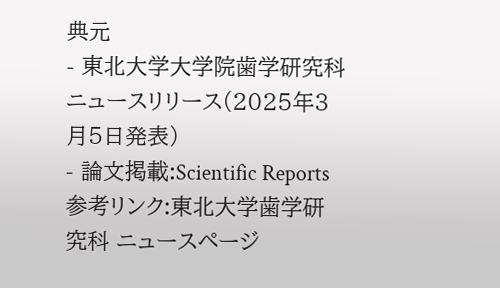典元
- 東北大学大学院歯学研究科 ニュースリリース(2025年3月5日発表)
- 論文掲載:Scientific Reports
参考リンク:東北大学歯学研究科 ニュースページ